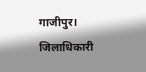गाजीपुर। जिलाधिकारी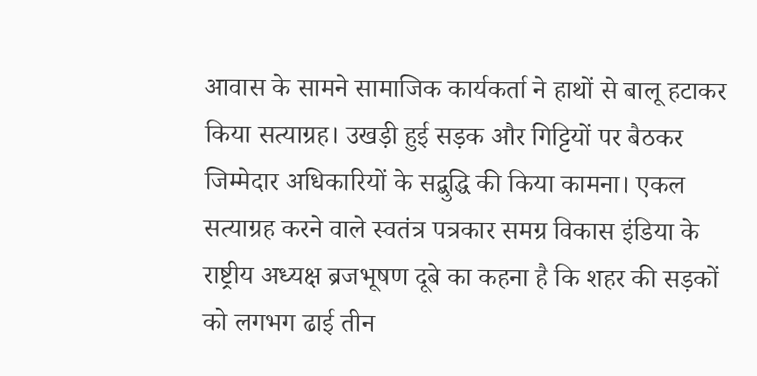आवास के सामने सामाजिक कार्यकर्ता ने हाथों से बालू हटाकर किया सत्याग्रह। उखड़ी हुई सड़क और गिट्टियों पर बैठकर जिम्मेदार अधिकारियों के सद्बुद्धि की किया कामना। एकल सत्याग्रह करने वाले स्वतंत्र पत्रकार समग्र विकास इंडिया के राष्ट्रीय अध्यक्ष ब्रजभूषण दूबे का कहना है कि शहर की सड़कों को लगभग ढाई तीन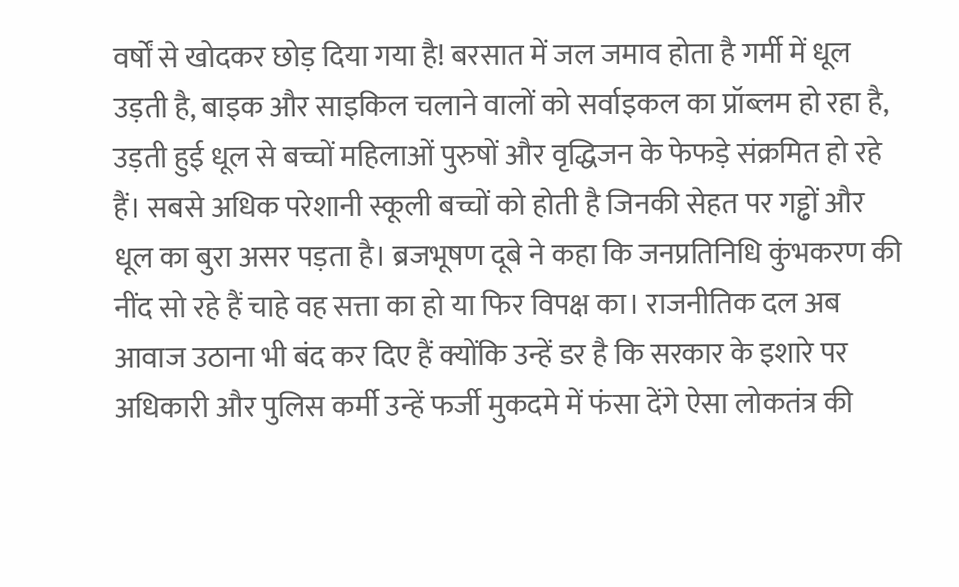वर्षों से खोदकर छोड़ दिया गया है! बरसात में जल जमाव होता है गर्मी में धूल उड़ती है, बाइक और साइकिल चलाने वालों को सर्वाइकल का प्रॉब्लम हो रहा है, उड़ती हुई धूल से बच्चों महिलाओं पुरुषों और वृद्धिजन के फेफड़े संक्रमित हो रहे हैं। सबसे अधिक परेशानी स्कूली बच्चों को होती है जिनकी सेहत पर गड्ढों और धूल का बुरा असर पड़ता है। ब्रजभूषण दूबे ने कहा कि जनप्रतिनिधि कुंभकरण की नींद सो रहे हैं चाहे वह सत्ता का हो या फिर विपक्ष का। राजनीतिक दल अब आवाज उठाना भी बंद कर दिए हैं क्योंकि उन्हें डर है कि सरकार के इशारे पर अधिकारी और पुलिस कर्मी उन्हें फर्जी मुकदमे में फंसा देंगे ऐसा लोकतंत्र की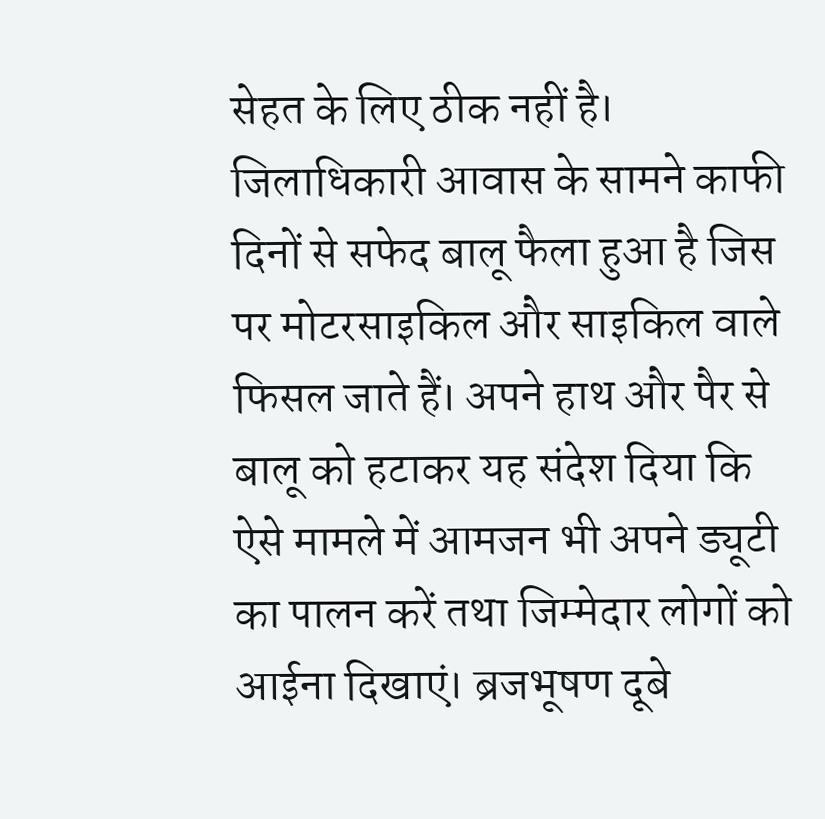सेहत के लिए ठीक नहीं है। जिलाधिकारी आवास के सामने काफी दिनों से सफेद बालू फैला हुआ है जिस पर मोटरसाइकिल और साइकिल वाले फिसल जाते हैं। अपने हाथ और पैर से बालू को हटाकर यह संदेश दिया कि ऐसे मामले में आमजन भी अपने ड्यूटी का पालन करें तथा जिम्मेदार लोगों को आईना दिखाएं। ब्रजभूषण दूबे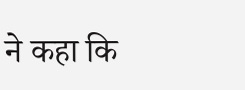ने कहा कि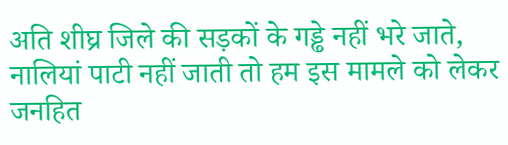अति शीघ्र जिले की सड़कों के गड्ढे नहीं भरे जाते, नालियां पाटी नहीं जाती तो हम इस मामले को लेकर जनहित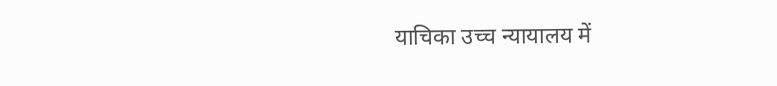याचिका उच्च न्यायालय में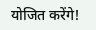योजित करेंगे!